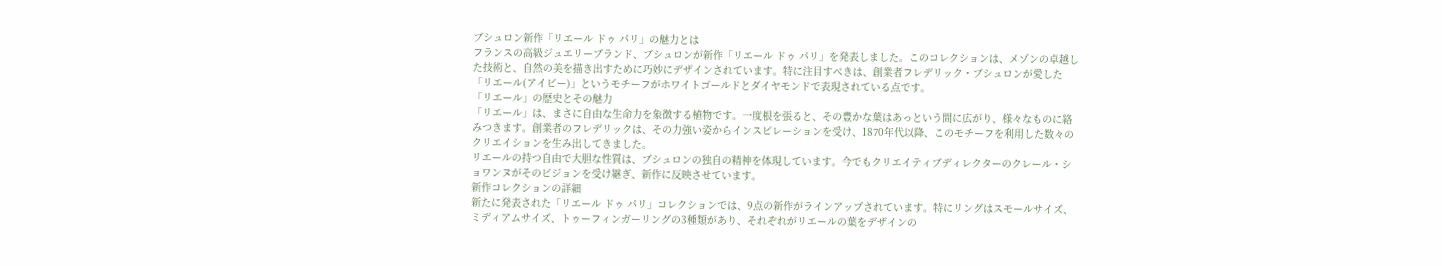ブシュロン新作「リエール ドゥ パリ」の魅力とは
フランスの高級ジュエリーブランド、ブシュロンが新作「リエール ドゥ パリ」を発表しました。このコレクションは、メゾンの卓越した技術と、自然の美を描き出すために巧妙にデザインされています。特に注目すべきは、創業者フレデリック・ブシュロンが愛した「リエール(アイビー)」というモチーフがホワイトゴールドとダイヤモンドで表現されている点です。
「リエール」の歴史とその魅力
「リエール」は、まさに自由な生命力を象徴する植物です。一度根を張ると、その豊かな葉はあっという間に広がり、様々なものに絡みつきます。創業者のフレデリックは、その力強い姿からインスピレーションを受け、1870年代以降、このモチーフを利用した数々のクリエイションを生み出してきました。
リエールの持つ自由で大胆な性質は、ブシュロンの独自の精神を体現しています。今でもクリエイティブディレクターのクレール・ショワンヌがそのビジョンを受け継ぎ、新作に反映させています。
新作コレクションの詳細
新たに発表された「リエール ドゥ パリ」コレクションでは、9点の新作がラインアップされています。特にリングはスモールサイズ、ミディアムサイズ、トゥーフィンガーリングの3種類があり、それぞれがリエールの葉をデザインの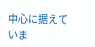中心に据えていま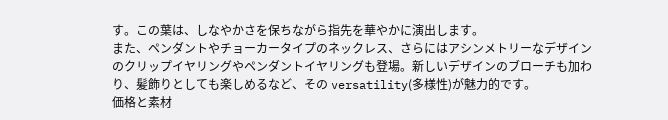す。この葉は、しなやかさを保ちながら指先を華やかに演出します。
また、ペンダントやチョーカータイプのネックレス、さらにはアシンメトリーなデザインのクリップイヤリングやペンダントイヤリングも登場。新しいデザインのブローチも加わり、髪飾りとしても楽しめるなど、その versatility(多様性)が魅力的です。
価格と素材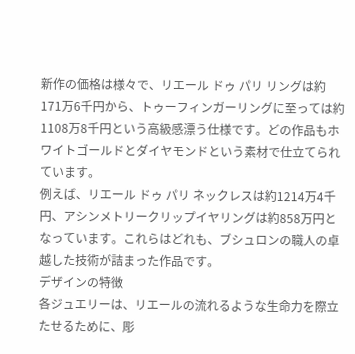新作の価格は様々で、リエール ドゥ パリ リングは約171万6千円から、トゥーフィンガーリングに至っては約1108万8千円という高級感漂う仕様です。どの作品もホワイトゴールドとダイヤモンドという素材で仕立てられています。
例えば、リエール ドゥ パリ ネックレスは約1214万4千円、アシンメトリークリップイヤリングは約858万円となっています。これらはどれも、ブシュロンの職人の卓越した技術が詰まった作品です。
デザインの特徴
各ジュエリーは、リエールの流れるような生命力を際立たせるために、彫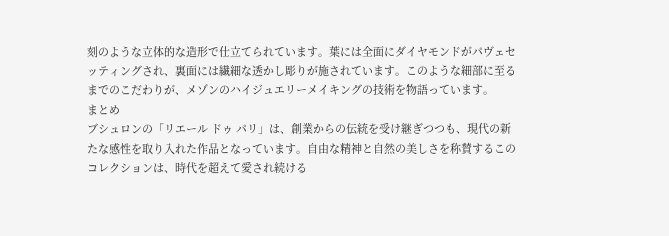刻のような立体的な造形で仕立てられています。葉には全面にダイヤモンドがパヴェセッティングされ、裏面には繊細な透かし彫りが施されています。このような細部に至るまでのこだわりが、メゾンのハイジュエリーメイキングの技術を物語っています。
まとめ
ブシュロンの「リエール ドゥ パリ」は、創業からの伝統を受け継ぎつつも、現代の新たな感性を取り入れた作品となっています。自由な精神と自然の美しさを称賛するこのコレクションは、時代を超えて愛され続ける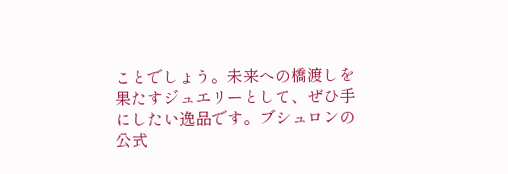ことでしょう。未来への橋渡しを果たすジュエリーとして、ぜひ手にしたい逸品です。ブシュロンの公式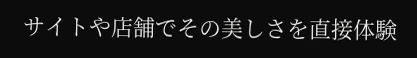サイトや店舗でその美しさを直接体験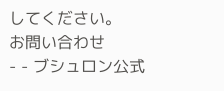してください。
お問い合わせ
- - ブシュロン公式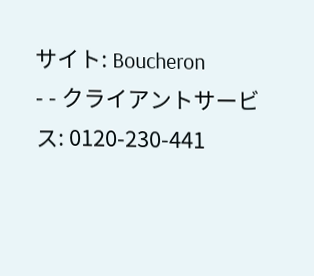サイト: Boucheron
- - クライアントサービス: 0120-230-441